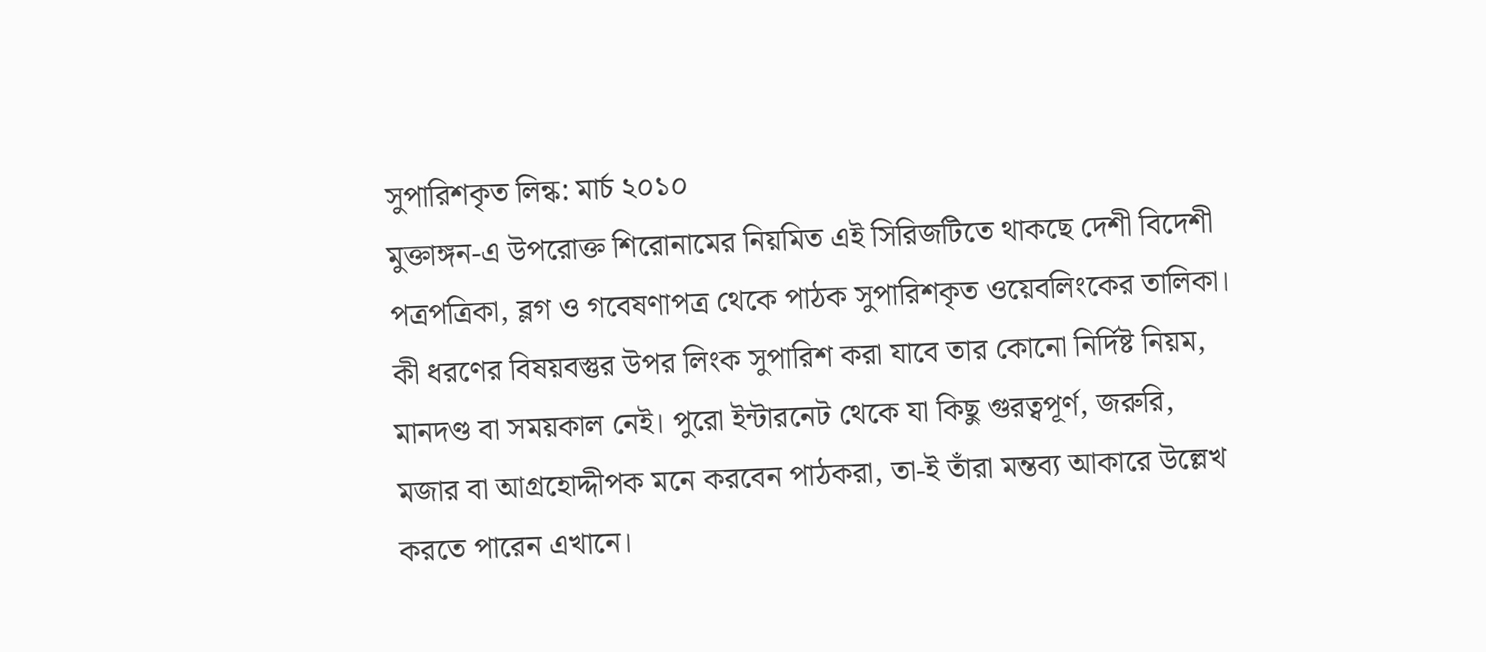সুপারিশকৃত লিন্ক: মার্চ ২০১০
মুক্তাঙ্গন-এ উপরোক্ত শিরোনামের নিয়মিত এই সিরিজটিতে থাকছে দেশী বিদেশী পত্রপত্রিকা, ব্লগ ও গবেষণাপত্র থেকে পাঠক সুপারিশকৃত ওয়েবলিংকের তালিকা। কী ধরণের বিষয়বস্তুর উপর লিংক সুপারিশ করা যাবে তার কোনো নির্দিষ্ট নিয়ম, মানদণ্ড বা সময়কাল নেই। পুরো ইন্টারনেট থেকে যা কিছু গুরত্বপূর্ণ, জরুরি, মজার বা আগ্রহোদ্দীপক মনে করবেন পাঠকরা, তা-ই তাঁরা মন্তব্য আকারে উল্লেখ করতে পারেন এখানে।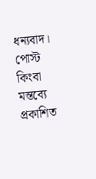ধন্যবাদ।
পোস্ট কিংবা মন্তব্যে প্রকাশিত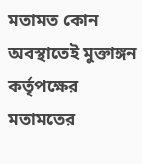মতামত কোন অবস্থাতেই মুক্তাঙ্গন কর্তৃপক্ষের মতামতের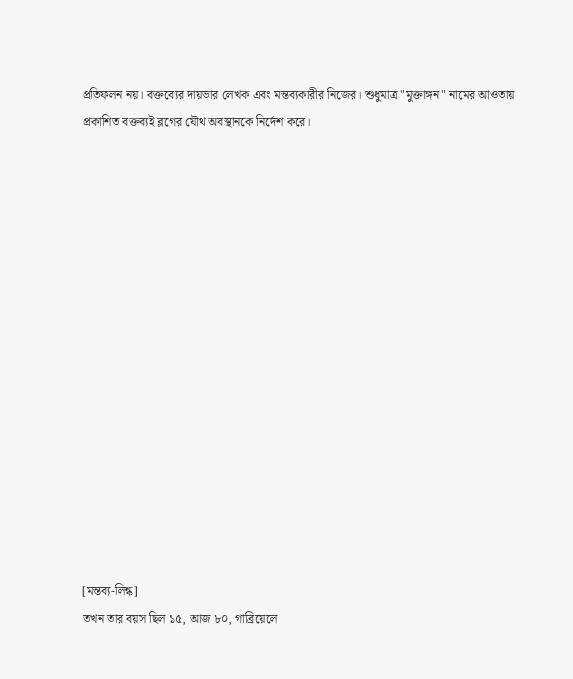প্রতিফলন নয়। বক্তব্যের দায়ভার লেখক এবং মন্তব্যকারীর নিজের। শুধুমাত্র "মুক্তাঙ্গন" নামের আওতায় প্রকাশিত বক্তব্যই ব্লগের যৌথ অবস্থানকে নির্দেশ করে।
















[মন্তব্য-লিন্ক]
তখন তার বয়স ছিল ১৫, আজ ৮০, গাব্রিয়েলে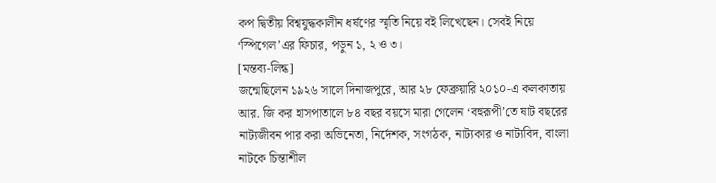কপ দ্বিতীয় বিশ্বযুদ্ধকালীন ধর্ষণের স্মৃতি নিয়ে বই লিখেছেন। সেবই নিয়ে ‘স্পিগেল’এর ফিচার, পড়ুন ১, ২ ও ৩।
[মন্তব্য-লিন্ক]
জন্মেছিলেন ১৯২৬ সালে দিনাজপুরে, আর ২৮ ফেব্রুয়ারি ২০১০-এ কলকাতায় আর. জি কর হাসপাতালে ৮৪ বছর বয়সে মারা গেলেন ‘বহুরূপী’তে ষাট বছরের নাট্যজীবন পার করা অভিনেতা, নির্দেশক, সংগঠক, নাট্যকার ও নাট্যবিদ, বাংলা নাটকে চিন্তাশীল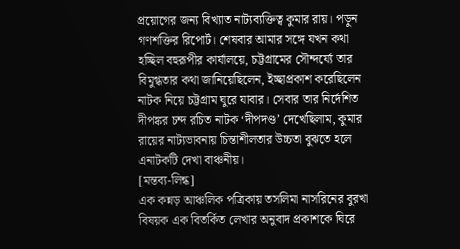প্রয়োগের জন্য বিখ্যাত নাট্যব্যক্তিত্ব কুমার রায়। পড়ুন গণশক্তির রিপোর্ট। শেষবার আমার সঙ্গে যখন কথা হচ্ছিল বহুরূপীর কার্যালয়ে, চট্টগ্রামের সৌন্দর্য্যে তার বিমুগ্ধতার কথা জানিয়েছিলেন, ইচ্ছাপ্রকাশ করেছিলেন নাটক নিয়ে চট্টগ্রাম ঘুরে যাবার। সেবার তার নির্দেশিত দীপঙ্কর চন্দ রচিত নাটক ‘দীপদণ্ড’ দেখেছিলাম, কুমার রায়ের নাট্যভাবনায় চিন্তাশীলতার উচ্চতা বুঝতে হলে এনাটকটি দেখা বাঞ্চনীয়।
[মন্তব্য-লিন্ক]
এক কন্নড় আঞ্চলিক পত্রিকায় তসলিমা নাসরিনের বুরখা বিষয়ক এক বিতর্কিত লেখার অনুবাদ প্রকাশকে ঘিরে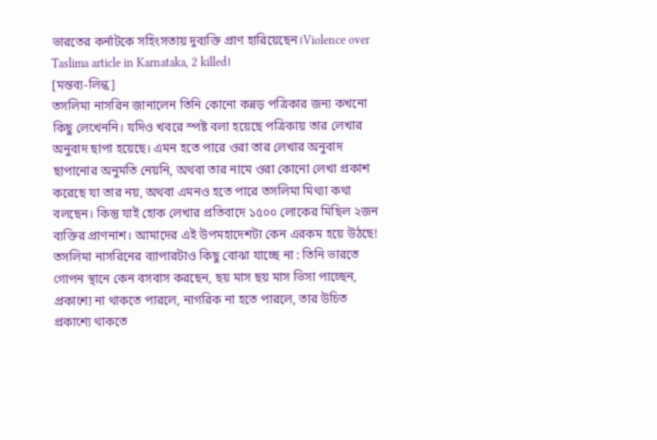ভারতের কর্নাটকে সহিংসতায় দুব্যক্তি প্রাণ হারিয়েছেন।Violence over Taslima article in Karnataka, 2 killed।
[মন্তব্য-লিন্ক]
তসলিমা নাসরিন জানালেন তিনি কোনো কন্নড় পত্রিকার জন্য কখনো কিছু লেখেননি। যদিও খবরে স্পষ্ট বলা হয়েছে পত্রিকায় তার লেখার অনুবাদ ছাপা হয়েছে। এমন হতে পারে ওরা তার লেখার অনুবাদ ছাপানোর অনুমতি নেয়নি, অথবা তার নামে ওরা কোনো লেখা প্রকাশ করেছে যা তার নয়, অথবা এমনও হতে পারে তসলিমা মিথ্যা কথা বলছেন। কিন্তু যাই হোক লেখার প্রতিবাদে ১৫০০ লোকের মিছিল ২জন ব্যক্তির প্রাণনাশ। আমাদের এই উপমহাদেশটা কেন এরকম হয়ে উঠছে!
তসলিমা নাসরিনের ব্যাপারটাও কিছু বোঝা যাচ্ছে না : তিনি ভারতে গোপন স্থানে কেন বসবাস করছেন, ছয় মাস ছয় মাস ভিসা পাচ্ছেন, প্রকাশ্যে না থাকতে পারলে, নাগরিক না হতে পারলে, তার উচিত প্রকাশ্যে থাকতে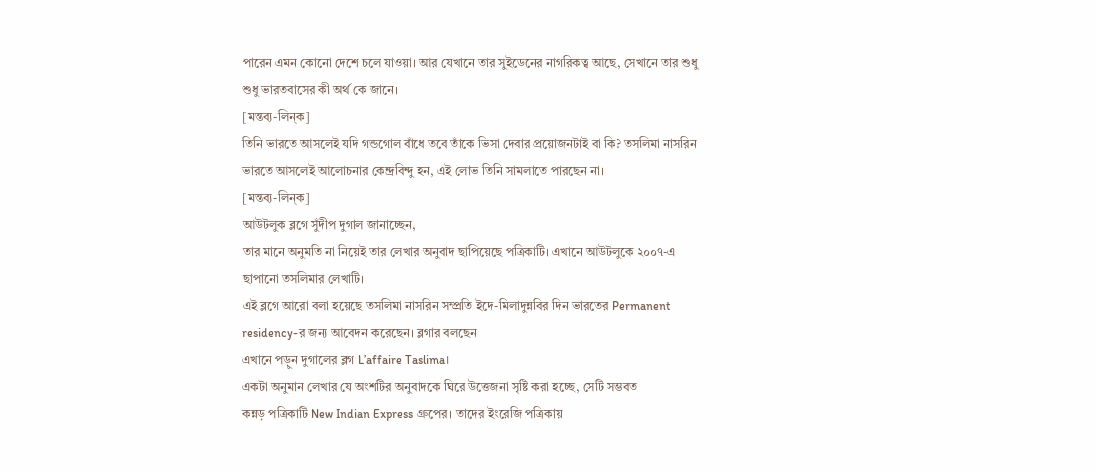পারেন এমন কোনো দেশে চলে যাওয়া। আর যেখানে তার সুইডেনের নাগরিকত্ব আছে, সেখানে তার শুধু শুধু ভারতবাসের কী অর্থ কে জানে।
[মন্তব্য-লিন্ক]
তিনি ভারতে আসলেই যদি গন্ডগোল বাঁধে তবে তাঁকে ভিসা দেবার প্রয়োজনটাই বা কি? তসলিমা নাসরিন ভারতে আসলেই আলোচনার কেন্দ্রবিন্দু হন, এই লোভ তিনি সামলাতে পারছেন না।
[মন্তব্য-লিন্ক]
আউটলুক ব্লগে সুঁদীপ দুগাল জানাচ্ছেন,
তার মানে অনুমতি না নিয়েই তার লেখার অনুবাদ ছাপিয়েছে পত্রিকাটি। এখানে আউটলুকে ২০০৭-এ ছাপানো তসলিমার লেখাটি।
এই ব্লগে আরো বলা হয়েছে তসলিমা নাসরিন সম্প্রতি ইদে-মিলাদুন্নবির দিন ভারতের Permanent residency-র জন্য আবেদন করেছেন। ব্লগার বলছেন
এখানে পড়ুন দুগালের ব্লগ L’affaire Taslima।
একটা অনুমান লেখার যে অংশটির অনুবাদকে ঘিরে উত্তেজনা সৃষ্টি করা হচ্ছে, সেটি সম্ভবত
কন্নড় পত্রিকাটি New Indian Express গ্রুপের। তাদের ইংরেজি পত্রিকায়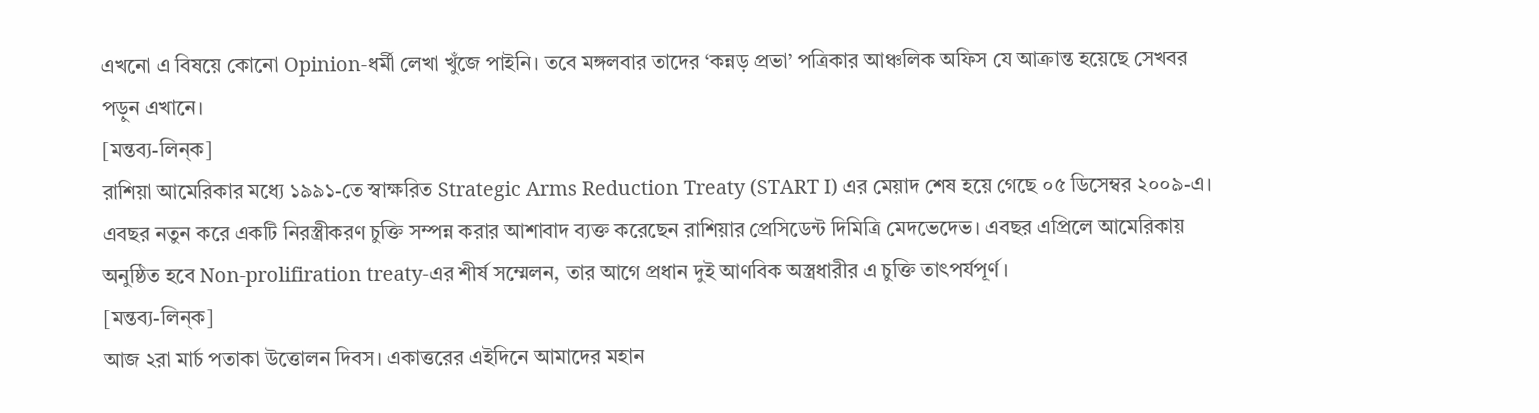এখনো এ বিষয়ে কোনো Opinion-ধর্মী লেখা খুঁজে পাইনি। তবে মঙ্গলবার তাদের ‘কন্নড় প্রভা’ পত্রিকার আঞ্চলিক অফিস যে আক্রান্ত হয়েছে সেখবর পড়ুন এখানে।
[মন্তব্য-লিন্ক]
রাশিয়া আমেরিকার মধ্যে ১৯৯১-তে স্বাক্ষরিত Strategic Arms Reduction Treaty (START I) এর মেয়াদ শেষ হয়ে গেছে ০৫ ডিসেম্বর ২০০৯-এ। এবছর নতুন করে একটি নিরস্ত্রীকরণ চুক্তি সম্পন্ন করার আশাবাদ ব্যক্ত করেছেন রাশিয়ার প্রেসিডেন্ট দিমিত্রি মেদভেদেভ। এবছর এপ্রিলে আমেরিকায় অনুষ্ঠিত হবে Non-prolifiration treaty-এর শীর্ষ সম্মেলন, তার আগে প্রধান দুই আণবিক অস্ত্রধারীর এ চুক্তি তাৎপর্যপূর্ণ।
[মন্তব্য-লিন্ক]
আজ ২রা মার্চ পতাকা উত্তোলন দিবস। একাত্তরের এইদিনে আমাদের মহান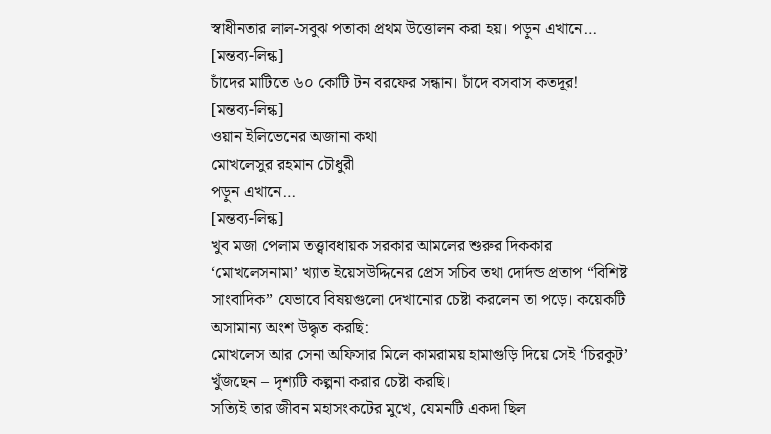স্বাধীনতার লাল-সবুঝ পতাকা প্রথম উত্তোলন করা হয়। পড়ুন এখানে…
[মন্তব্য-লিন্ক]
চাঁদের মাটিতে ৬০ কোটি টন বরফের সন্ধান। চাঁদে বসবাস কতদূর!
[মন্তব্য-লিন্ক]
ওয়ান ইলিভেনের অজানা কথা
মোখলেসুর রহমান চৌধুরী
পড়ুন এখানে…
[মন্তব্য-লিন্ক]
খুব মজা পেলাম তত্ত্বাবধায়ক সরকার আমলের শুরুর দিককার ‘মোখলেসনামা’ খ্যাত ইয়েসউদ্দিনের প্রেস সচিব তথা দোর্দন্ড প্রতাপ “বিশিষ্ট সাংবাদিক” যেভাবে বিষয়গুলো দেখানোর চেষ্টা করলেন তা পড়ে। কয়েকটি অসামান্য অংশ উদ্ধৃত করছি:
মোখলেস আর সেনা অফিসার মিলে কামরাময় হামাগুড়ি দিয়ে সেই ‘চিরকুট’ খুঁজছেন – দৃশ্যটি কল্পনা করার চেষ্টা করছি।
সত্যিই তার জীবন মহাসংকটের মুখে, যেমনটি একদা ছিল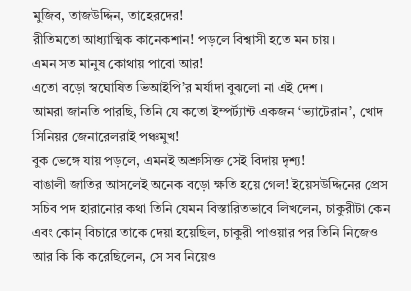মুজিব, তাজউদ্দিন, তাহেরদের!
রীতিমতো আধ্যাত্মিক কানেকশান! পড়লে বিশ্বাসী হতে মন চায়।
এমন সত মানুষ কোথায় পাবো আর!
এতো বড়ো স্বঘোষিত ভিআইপি’র মর্যাদা বুঝলো না এই দেশ।
আমরা জানতি পারছি, তিনি যে কতো ইম্পর্ট্যান্ট একজন ‘ভ্যাটেরান’, খোদ সিনিয়র জেনারেলরাই পঞ্চমুখ!
বুক ভেঙ্গে যায় পড়লে, এমনই অশ্রুসিক্ত সেই বিদায় দৃশ্য!
বাঙালী জাতির আসলেই অনেক বড়ো ক্ষতি হয়ে গেল! ইয়েসউদ্দিনের প্রেস সচিব পদ হারানোর কথা তিনি যেমন বিস্তারিতভাবে লিখলেন, চাকুরীটা কেন এবং কোন্ বিচারে তাকে দেয়া হয়েছিল, চাকুরী পাওয়ার পর তিনি নিজেও আর কি কি করেছিলেন, সে সব নিয়েও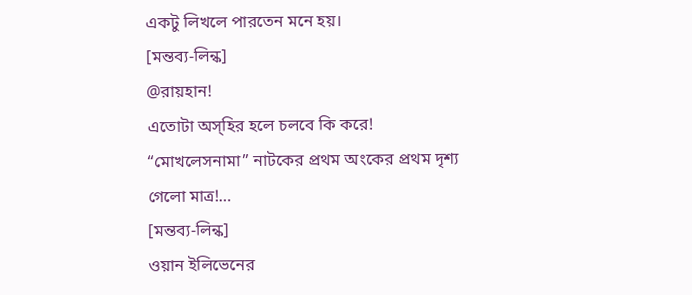একটু লিখলে পারতেন মনে হয়।
[মন্তব্য-লিন্ক]
@রায়হান!
এতোটা অস্হির হলে চলবে কি করে! “মোখলেসনামা” নাটকের প্রথম অংকের প্রথম দৃশ্য গেলো মাত্র!…
[মন্তব্য-লিন্ক]
ওয়ান ইলিভেনের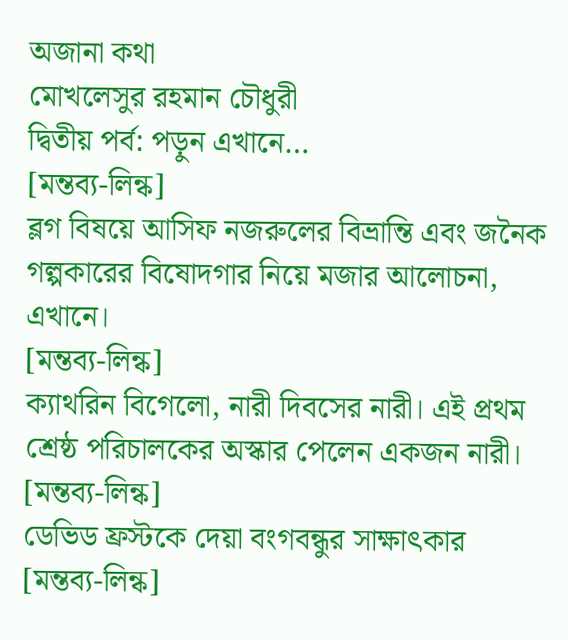অজানা কথা
মোখলেসুর রহমান চৌধুরী
দ্বিতীয় পর্ব: পড়ুন এখানে…
[মন্তব্য-লিন্ক]
ব্লগ বিষয়ে আসিফ নজরুলের বিভ্রান্তি এবং জনৈক গল্পকারের বিষোদগার নিয়ে মজার আলোচনা, এখানে।
[মন্তব্য-লিন্ক]
ক্যাথরিন বিগেলো, নারী দিবসের নারী। এই প্রথম শ্রেষ্ঠ পরিচালকের অস্কার পেলেন একজন নারী।
[মন্তব্য-লিন্ক]
ডেভিড ফ্রস্টকে দেয়া বংগবন্ধুর সাক্ষাৎকার
[মন্তব্য-লিন্ক]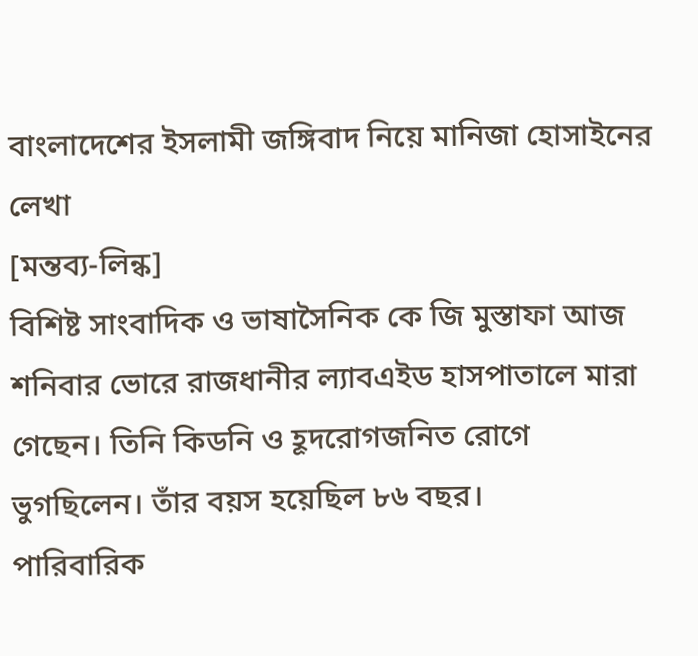বাংলাদেশের ইসলামী জঙ্গিবাদ নিয়ে মানিজা হোসাইনের লেখা
[মন্তব্য-লিন্ক]
বিশিষ্ট সাংবাদিক ও ভাষাসৈনিক কে জি মুস্তাফা আজ শনিবার ভোরে রাজধানীর ল্যাবএইড হাসপাতালে মারা গেছেন। তিনি কিডনি ও হূদরোগজনিত রোগে ভুগছিলেন। তাঁর বয়স হয়েছিল ৮৬ বছর।
পারিবারিক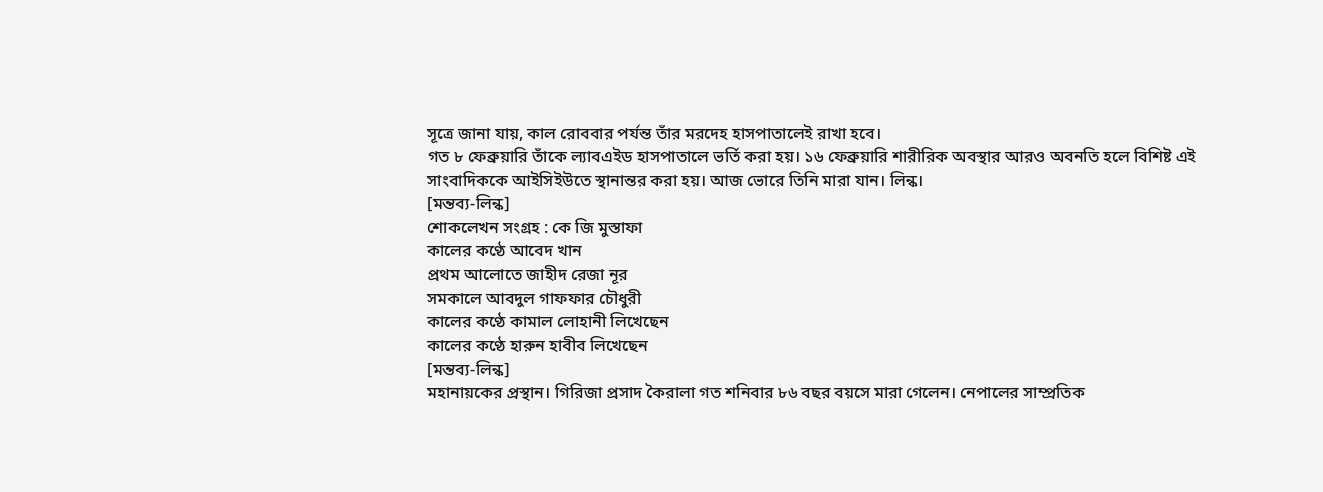সূত্রে জানা যায়, কাল রোববার পর্যন্ত তাঁর মরদেহ হাসপাতালেই রাখা হবে।
গত ৮ ফেব্রুয়ারি তাঁকে ল্যাবএইড হাসপাতালে ভর্তি করা হয়। ১৬ ফেব্রুয়ারি শারীরিক অবস্থার আরও অবনতি হলে বিশিষ্ট এই সাংবাদিককে আইসিইউতে স্থানান্তর করা হয়। আজ ভোরে তিনি মারা যান। লিন্ক।
[মন্তব্য-লিন্ক]
শোকলেখন সংগ্রহ : কে জি মুস্তাফা
কালের কণ্ঠে আবেদ খান
প্রথম আলোতে জাহীদ রেজা নূর
সমকালে আবদুল গাফফার চৌধুরী
কালের কণ্ঠে কামাল লোহানী লিখেছেন
কালের কণ্ঠে হারুন হাবীব লিখেছেন
[মন্তব্য-লিন্ক]
মহানায়কের প্রস্থান। গিরিজা প্রসাদ কৈরালা গত শনিবার ৮৬ বছর বয়সে মারা গেলেন। নেপালের সাম্প্রতিক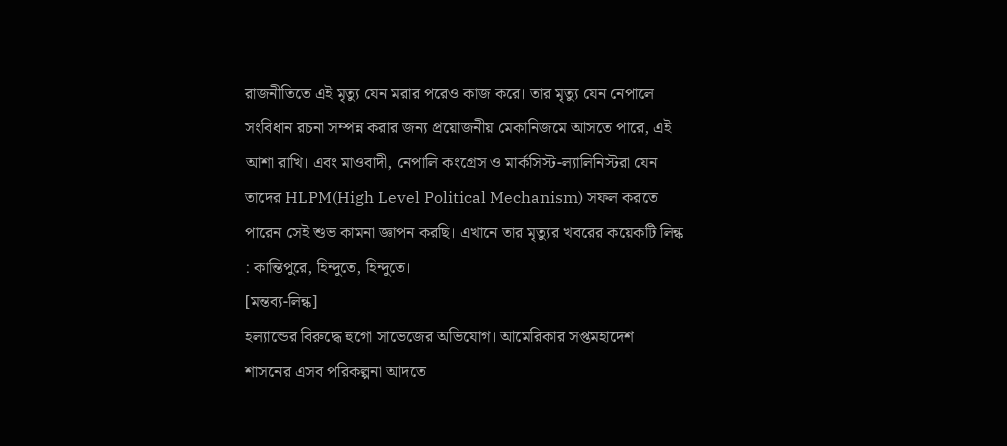রাজনীতিতে এই মৃত্যু যেন মরার পরেও কাজ করে। তার মৃত্যু যেন নেপালে সংবিধান রচনা সম্পন্ন করার জন্য প্রয়োজনীয় মেকানিজমে আসতে পারে, এই আশা রাখি। এবং মাওবাদী, নেপালি কংগ্রেস ও মার্কসিস্ট-ল্যালিনিস্টরা যেন তাদের HLPM(High Level Political Mechanism) সফল করতে পারেন সেই শুভ কামনা জ্ঞাপন করছি। এখানে তার মৃত্যুর খবরের কয়েকটি লিন্ক : কান্তিপুরে, হিন্দুতে, হিন্দুতে।
[মন্তব্য-লিন্ক]
হল্যান্ডের বিরুদ্ধে হুগো সাভেজের অভিযোগ। আমেরিকার সপ্তমহাদেশ শাসনের এসব পরিকল্পনা আদতে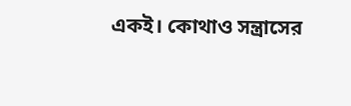একই। কোথাও সন্ত্রাসের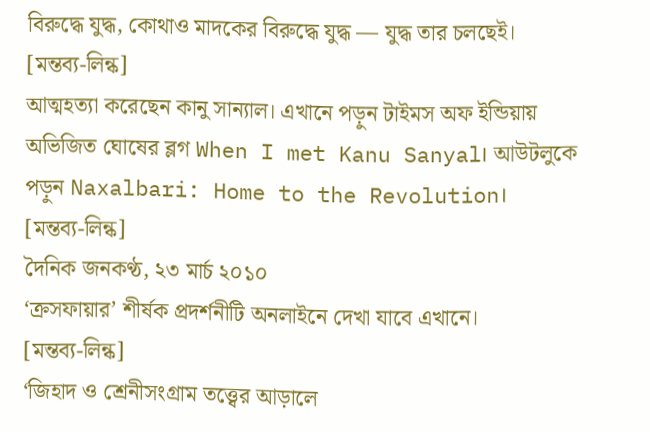বিরুদ্ধে যুদ্ধ, কোথাও মাদকের বিরুদ্ধে যুদ্ধ — যুদ্ধ তার চলছেই।
[মন্তব্য-লিন্ক]
আত্মহত্যা করেছেন কানু সান্যাল। এখানে পড়ুন টাইমস অফ ইন্ডিয়ায় অভিজিত ঘোষের ব্লগ When I met Kanu Sanyal। আউটলুকে পড়ুন Naxalbari: Home to the Revolution।
[মন্তব্য-লিন্ক]
দৈনিক জনকণ্ঠ, ২৩ মার্চ ২০১০
‘ক্রসফায়ার’ শীর্ষক প্রদর্শনীটি অনলাইনে দেখা যাবে এখানে।
[মন্তব্য-লিন্ক]
‘জিহাদ ও শ্রেনীসংগ্রাম তত্ত্বের আড়ালে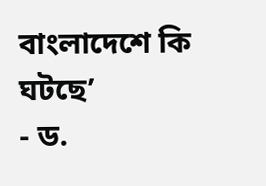বাংলাদেশে কি ঘটছে’
- ড.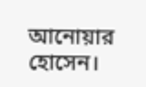আনোয়ার হোসেন।